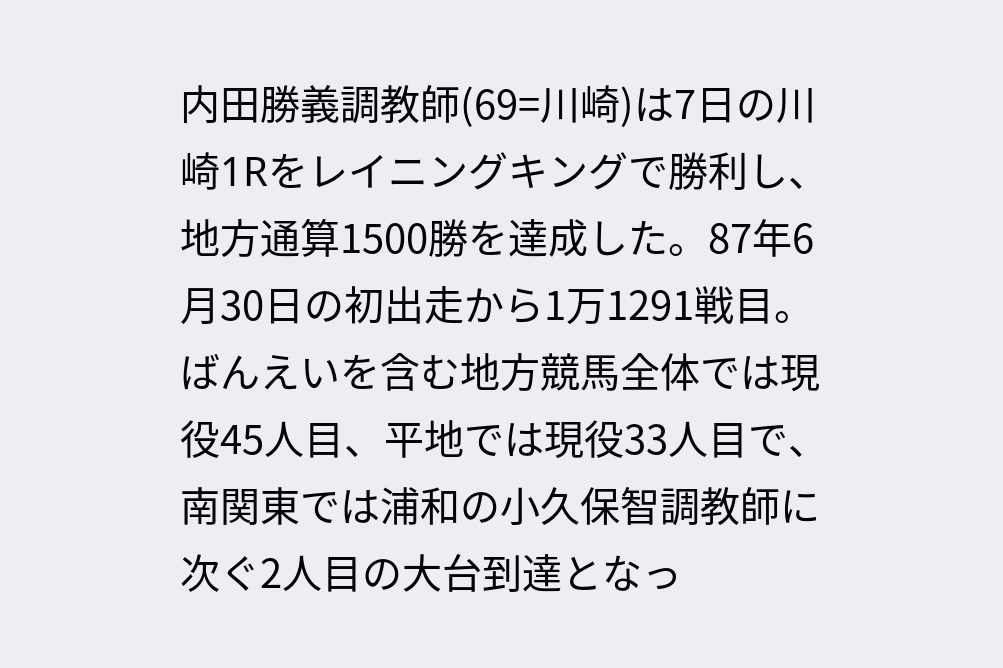内田勝義調教師(69=川崎)は7日の川崎1Rをレイニングキングで勝利し、地方通算1500勝を達成した。87年6月30日の初出走から1万1291戦目。ばんえいを含む地方競馬全体では現役45人目、平地では現役33人目で、南関東では浦和の小久保智調教師に次ぐ2人目の大台到達となっ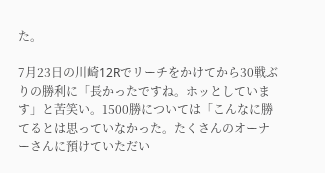た。

7月23日の川崎12Rでリーチをかけてから30戦ぶりの勝利に「長かったですね。ホッとしています」と苦笑い。1500勝については「こんなに勝てるとは思っていなかった。たくさんのオーナーさんに預けていただい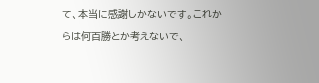て、本当に感謝しかないです。これからは何百勝とか考えないで、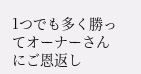1つでも多く勝ってオーナーさんにご恩返し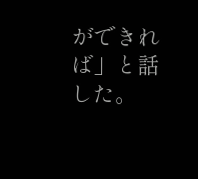ができれば」と話した。